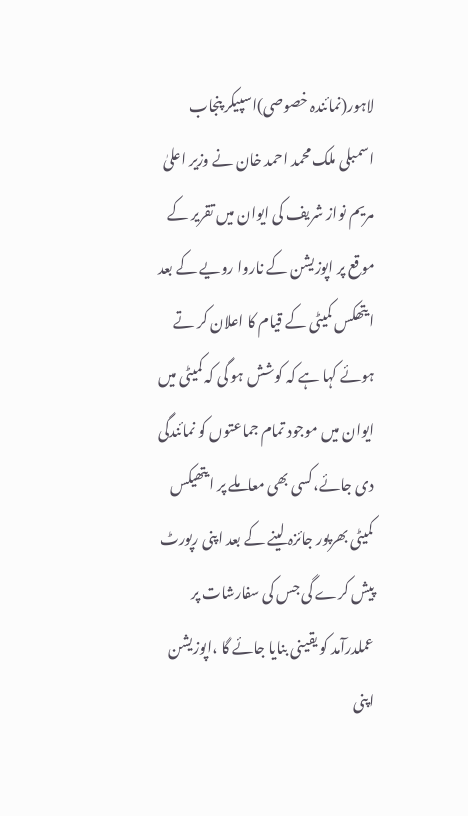لاہور(نمائندہ خصوصی)اسپیکر پنجاب اسمبلی ملک محمد احمد خان نے وزیر اعلیٰ مریم نواز شریف کی ایوان میں تقریر کے موقع پر اپوزیشن کے ناروا رویے کے بعد ایتھکس کمیٹی کے قیام کا اعلان کر تے ہوئے کہا ہے کہ کوشش ہو گی کہ کمیٹی میں ایوان میں موجود تمام جماعتوں کو نمائندگی دی جائے،کسی بھی معاملے پر ایتھیکس کمیٹی بھرپور جائزہ لینے کے بعد اپنی رپورٹ پیش کرے گی جس کی سفارشات پر عملدرآمد کو یقینی بنایا جائے گا ،اپوزیشن اپنی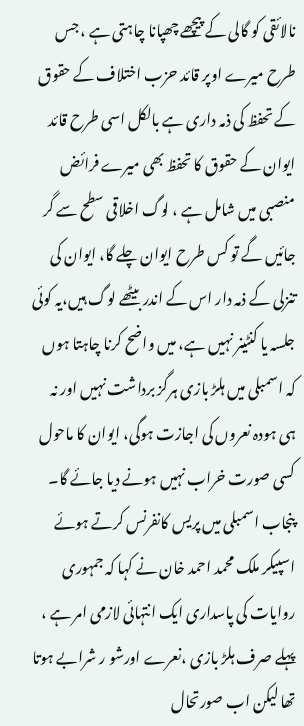نالائقی کو گالی کے پیچھے چھپانا چاہتی ہے ، جس طرح میرے اوپر قائد حزب اختلاف کے حقوق کے تحفظ کی ذمہ داری ہے بالکل اسی طرح قائد ایوان کے حقوق کا تحفظ بھی میرے فرائض منصبی میں شامل ہے ، لوگ اخلاقی سطح سے گر جائیں گے تو کس طرح ایوان چلے گا، ایوان کی تنزلی کے ذمہ دار اس کے اندر بیٹھے لوگ ہیں،یہ کوئی جلسہ یا کنٹینر نہیں ہے، میں واضح کرنا چاہتا ہوں کہ اسمبلی میں ہلڑ بازی ہرگز برداشت نہیں اور نہ ہی ہودہ نعروں کی اجازت ہوگی، ایوان کا ماحول کسی صورت خراب نہیں ہونے دیا جائے گا۔
پنجاب اسمبلی میں پریس کانفرنس کرتے ہوئے اسپیکر ملک محمد احمد خان نے کہا کہ جمہوری روایات کی پاسداری ایک انتہائی لازمی امر ہے ، پہلے صرف ہلڑ بازی ،نعرے اورشو ر شرابے ہوتا تھا لیکن اب صورتحال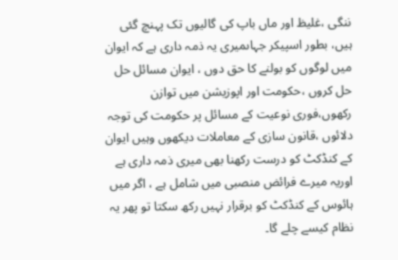ننگی ،غلیظ اور ماں باپ کی گالیوں تک پہنچ گئی ہیں، بطور اسپیکر جہاںمیری یہ ذمہ داری ہے کہ ایوان میں لوگوں کو بولنے کا حق دوں ، ایوان مسائل حل حل کروں ،حکومت اور اپوزیشن میں توازن رکھوں،فوری نوعیت کے مسائل پر حکومت کی توجہ دلائوں ،قانون سازی کے معاملات دیکھوں وہیں ایوان کے کنڈکٹ کو درست رکھنا بھی میری ذمہ داری ہے اوریہ میرے فرائض منصبی میں شامل ہے ، اگر میں ہائوس کے کنڈکٹ کو برقرار نہیں رکھ سکتا تو پھر یہ نظام کیسے چلے گا۔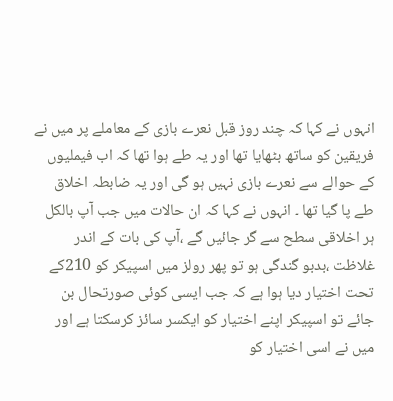انہوں نے کہا کہ چند روز قبل نعرے بازی کے معاملے پر میں نے فریقین کو ساتھ بٹھایا تھا اور یہ طے ہوا تھا کہ اب فیملیوں کے حوالے سے نعرے بازی نہیں ہو گی اور یہ ضابطہ اخلاق طے پا گیا تھا ۔ انہوں نے کہا کہ ان حالات میں جب آپ بالکل ہر اخلاقی سطح سے گر جائیں گے ،آپ کی بات کے اندر غلاظت ،بدبو گندگی ہو تو پھر رولز میں اسپیکر کو 210کے تحت اختیار دیا ہوا ہے کہ جب ایسی کوئی صورتحال بن جائے تو اسپیکر اپنے اختیار کو ایکسر سائز کرسکتا ہے اور میں نے اسی اختیار کو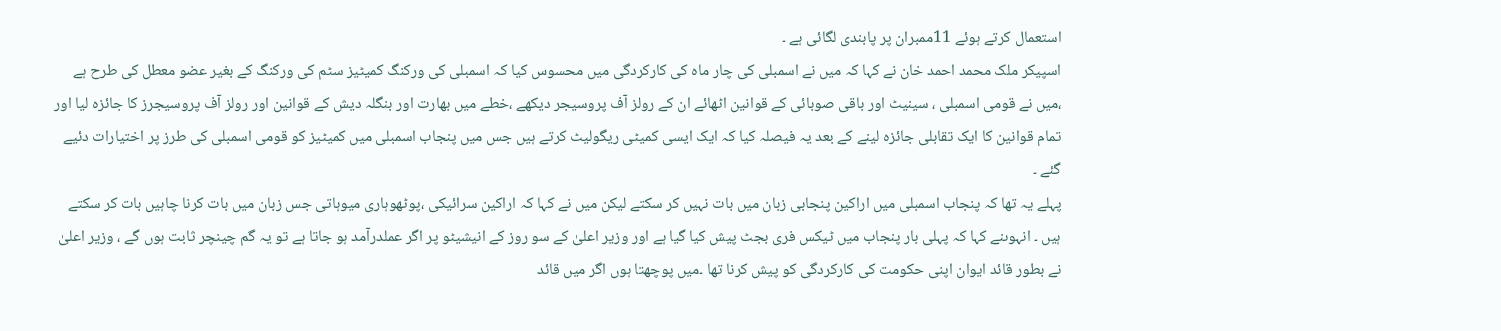استعمال کرتے ہوئے 11ممبران پر پابندی لگائی ہے ۔
اسپیکر ملک محمد احمد خان نے کہا کہ میں نے اسمبلی کی چار ماہ کی کارکردگی میں محسوس کیا کہ اسمبلی کی ورکنگ کمیٹیز سٹم کی ورکنگ کے بغیر عضو معطل کی طرح ہے ،میں نے قومی اسمبلی ، سینیٹ اور باقی صوبائی کے قوانین اٹھائے ان کے رولز آف پروسیجر دیکھے ،خطے میں بھارت اور بنگلہ دیش کے قوانین اور رولز آف پروسیجرز کا جائزہ لیا اور تمام قوانین کا ایک تقابلی جائزہ لینے کے بعد یہ فیصلہ کیا کہ ایک ایسی کمیٹی ریگولیٹ کرتے ہیں جس میں پنجاب اسمبلی میں کمیٹیز کو قومی اسمبلی کی طرز پر اختیارات دئیے گئے ۔
پہلے یہ تھا کہ پنجاب اسمبلی میں اراکین پنجابی زبان میں بات نہیں کر سکتے لیکن میں نے کہا کہ اراکین سرائیکی ،پوٹھوہاری میوہاتی جس زبان میں بات کرنا چاہیں بات کر سکتے ہیں ۔ انہوںنے کہا کہ پہلی بار پنجاب میں ٹیکس فری بجٹ پیش کیا گیا ہے اور وزیر اعلیٰ کے سو روز کے انیشیٹو پر اگر عملدرآمد ہو جاتا ہے تو یہ گم چینچر ثابت ہوں گے ، وزیر اعلیٰ نے بطور قائد ایوان اپنی حکومت کی کارکردگی کو پیش کرنا تھا ۔میں پوچھتا ہوں اگر میں قائد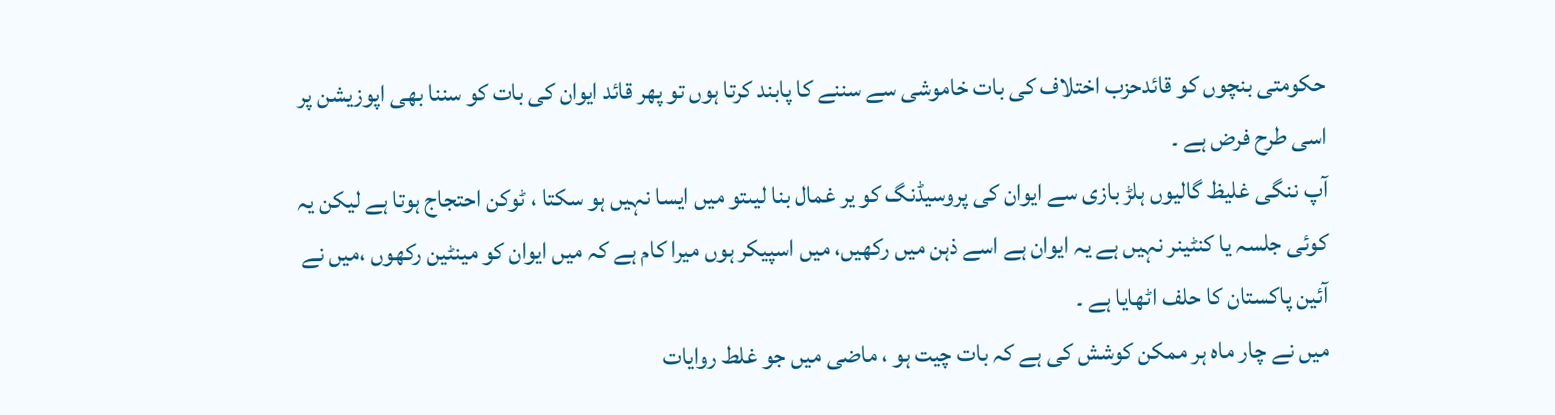حکومتی بنچوں کو قائدحزب اختلاف کی بات خاموشی سے سننے کا پابند کرتا ہوں تو پھر قائد ایوان کی بات کو سننا بھی اپوزیشن پر اسی طرح فرض ہے ۔
آپ ننگی غلیظ گالیوں ہلڑ بازی سے ایوان کی پروسیڈنگ کو یر غمال بنا لیںتو میں ایسا نہیں ہو سکتا ، ٹوکن احتجاج ہوتا ہے لیکن یہ کوئی جلسہ یا کنٹینر نہیں ہے یہ ایوان ہے اسے ذہن میں رکھیں، میں اسپیکر ہوں میرا کام ہے کہ میں ایوان کو مینٹین رکھوں ،میں نے آئین پاکستان کا حلف اٹھایا ہے ۔
میں نے چار ماہ ہر ممکن کوشش کی ہے کہ بات چیت ہو ، ماضی میں جو غلط روایات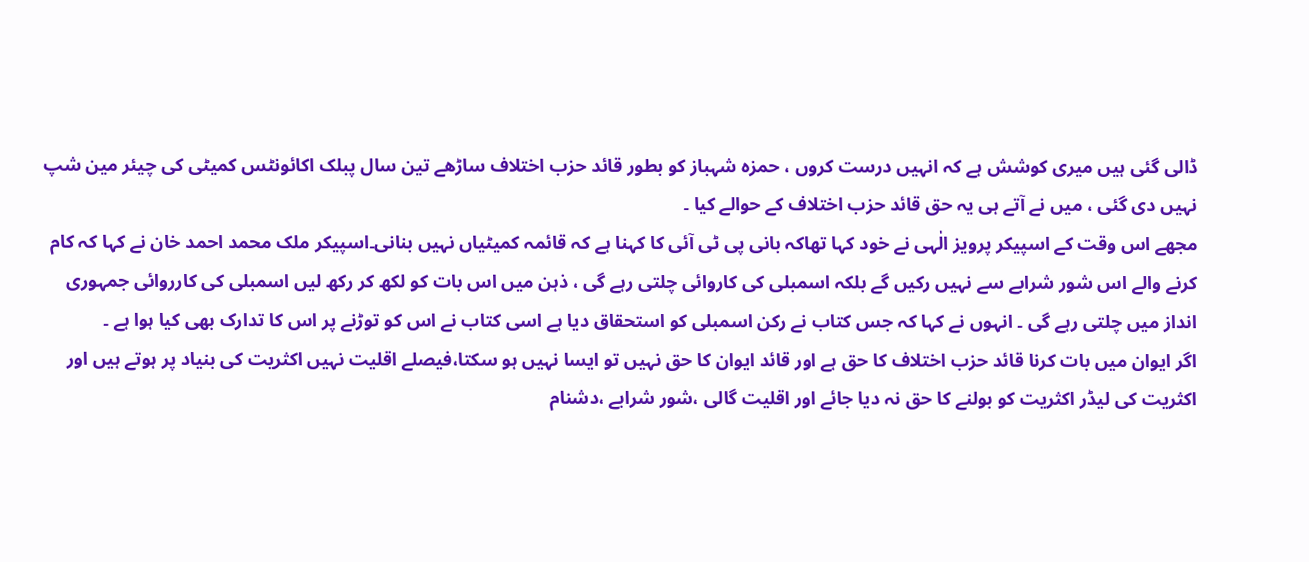ڈالی گئی ہیں میری کوشش ہے کہ انہیں درست کروں ، حمزہ شہباز کو بطور قائد حزب اختلاف ساڑھے تین سال پبلک اکائونٹس کمیٹی کی چیئر مین شپ نہیں دی گئی ، میں نے آتے ہی یہ حق قائد حزب اختلاف کے حوالے کیا ۔
مجھے اس وقت کے اسپیکر پرویز الٰہی نے خود کہا تھاکہ بانی پی ٹی آئی کا کہنا ہے کہ قائمہ کمیٹیاں نہیں بنانی۔اسپیکر ملک محمد احمد خان نے کہا کہ کام کرنے والے اس شور شرابے سے نہیں رکیں گے بلکہ اسمبلی کی کاروائی چلتی رہے گی ، ذہن میں اس بات کو لکھ کر رکھ لیں اسمبلی کی کارروائی جمہوری انداز میں چلتی رہے گی ۔ انہوں نے کہا کہ جس کتاب نے رکن اسمبلی کو استحقاق دیا ہے اسی کتاب نے اس کو توڑنے پر اس کا تدارک بھی کیا ہوا ہے ۔
اگر ایوان میں بات کرنا قائد حزب اختلاف کا حق ہے اور قائد ایوان کا حق نہیں تو ایسا نہیں ہو سکتا،فیصلے اقلیت نہیں اکثریت کی بنیاد پر ہوتے ہیں اور اکثریت کی لیڈر اکثریت کو بولنے کا حق نہ دیا جائے اور اقلیت گالی ،شور شرابے ،دشنام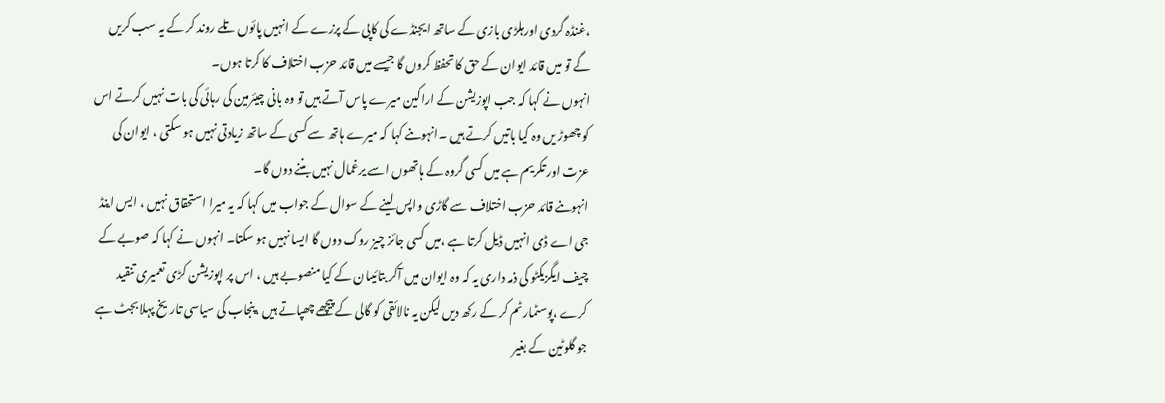،غنڈہ گردی اورہلڑی بازی کے ساتھ ایجنڈے کی کاپی کے پرزے کے انہیں پائوں تلے روند کر کے یہ سب کریں گے تو میں قائد ایوان کے حق کا تحفظ کروں گا جیسے میں قائد حزب اختلاف کا کرتا ہوں۔
انہوں نے کہا کہ جب اپوزیشن کے اراکین میرے پاس آتے ہیں تو وہ بانی چیئرمین کی رہائی کی بات نہیں کرتے اس کو چھوڑ یں وہ کیا باتیں کرتے ہیں ۔انہوںنے کہا کہ میرے ہاتھ سے کسی کے ساتھ زیادتی نہیں ہو سکتی ، ایوان کی عزت اور تکریم ہے میں کسی گروہ کے ہاتھوں اسے یرغمال نہیں بننے دوں گا۔
انہوںنے قائد حزب اختلاف سے گاڑی واپس لینے کے سوال کے جواب میں کہا کہ یہ میرا استحقاق نہیں ، ایس اینڈ جی اے ڈی انہیں ڈیل کرتا ہے ،میں کسی جائز چیز روک دوں گا ایسا نہیں ہو سکتا۔ انہوں نے کہا کہ صوبے کے چیف ایگزیکٹو کی ذمہ داری یہ کہ وہ ایوان میں آکر بتائیںان کے کیا منصوبے ہیں ، اس پر اپوزیشن کڑی تعمیری تنقید کرے ،پوسٹمارٹم کر کے رکھ دیں لیکن یہ نالائقی کو گالی کے پیچھے چھپاتے ہیں ،پنجاب کی سیاسی تاریخ پہلا بجٹ ہے جو گلوٹین کے بغیر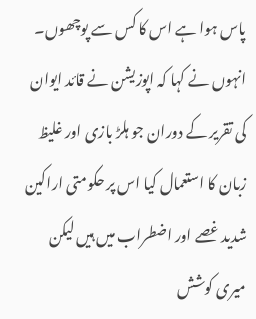پاس ہوا ہے اس کا کس سے پوچھوں۔
انہوں نے کہا کہ اپوزیشن نے قائد ایوان کی تقریر کے دوران جو ہلڑ بازی اور غلیظ زبان کا استعمال کیا اس پر حکومتی اراکین شدید غصے اور اضطراب میں ہیں لیکن میری کوشش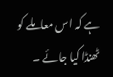ہے کہ اس معاملے کو ٹھنڈا کیا جائے ۔